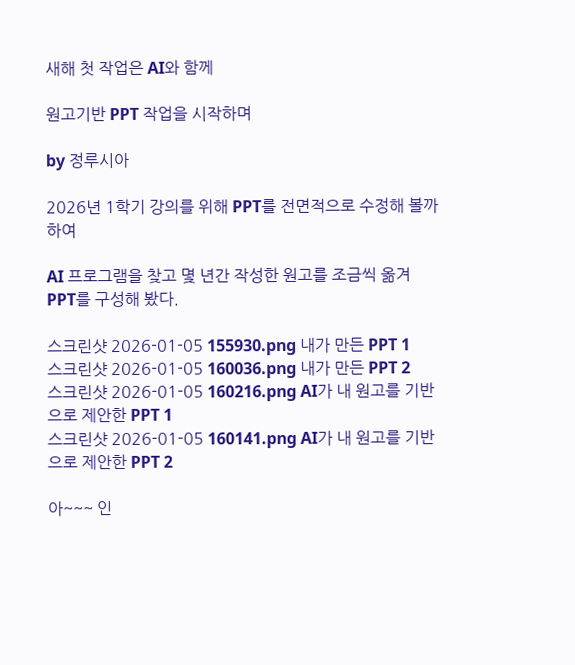새해 첫 작업은 AI와 함께

원고기반 PPT 작업을 시작하며

by 정루시아

2026년 1학기 강의를 위해 PPT를 전면적으로 수정해 볼까 하여

AI 프로그램을 찾고 몇 년간 작성한 원고를 조금씩 옮겨 PPT를 구성해 봤다.

스크린샷 2026-01-05 155930.png 내가 만든 PPT 1
스크린샷 2026-01-05 160036.png 내가 만든 PPT 2
스크린샷 2026-01-05 160216.png AI가 내 원고를 기반으로 제안한 PPT 1
스크린샷 2026-01-05 160141.png AI가 내 원고를 기반으로 제안한 PPT 2

아~~~ 인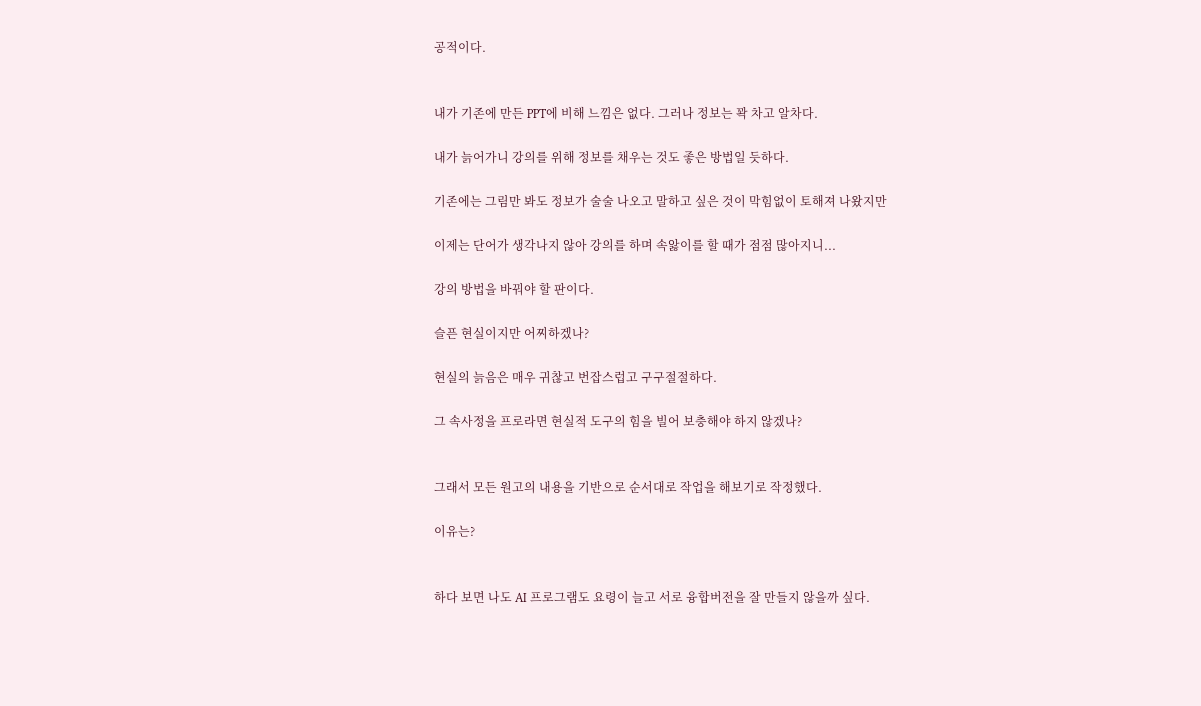공적이다.


내가 기존에 만든 PPT에 비해 느낌은 없다. 그러나 정보는 꽉 차고 알차다.

내가 늙어가니 강의를 위해 정보를 채우는 것도 좋은 방법일 듯하다.

기존에는 그림만 봐도 정보가 술술 나오고 말하고 싶은 것이 막힘없이 토해져 나왔지만

이제는 단어가 생각나지 않아 강의를 하며 속앓이를 할 때가 점점 많아지니...

강의 방법을 바꿔야 할 판이다.

슬픈 현실이지만 어찌하겠나?

현실의 늙음은 매우 귀찮고 번잡스럽고 구구절절하다.

그 속사정을 프로라면 현실적 도구의 힘을 빌어 보충해야 하지 않겠나?


그래서 모든 원고의 내용을 기반으로 순서대로 작업을 해보기로 작정했다.

이유는?


하다 보면 나도 AI 프로그램도 요령이 늘고 서로 융합버전을 잘 만들지 않을까 싶다.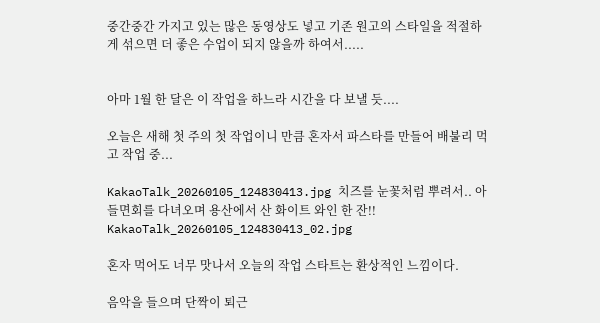중간중간 가지고 있는 많은 동영상도 넣고 기존 원고의 스타일을 적절하게 섞으면 더 좋은 수업이 되지 않을까 하여서.....


아마 1월 한 달은 이 작업을 하느라 시간을 다 보낼 듯....

오늘은 새해 첫 주의 첫 작업이니 만큼 혼자서 파스타를 만들어 배불리 먹고 작업 중...

KakaoTalk_20260105_124830413.jpg 치즈를 눈꽃처럼 뿌려서.. 아들면회를 다녀오며 용산에서 산 화이트 와인 한 잔!!
KakaoTalk_20260105_124830413_02.jpg

혼자 먹어도 너무 맛나서 오늘의 작업 스타트는 환상적인 느낌이다.

음악을 들으며 단짝이 퇴근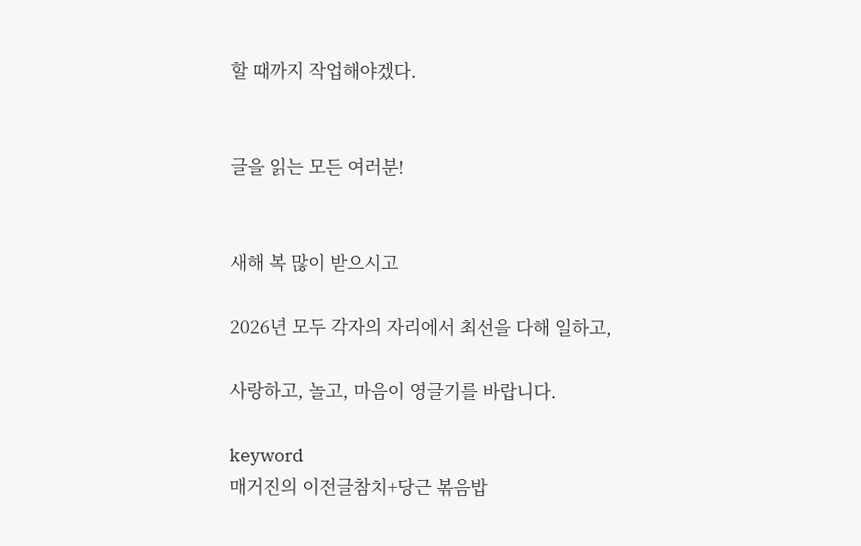할 때까지 작업해야겠다.


글을 읽는 모든 여러분!


새해 복 많이 받으시고

2026년 모두 각자의 자리에서 최선을 다해 일하고,

사랑하고, 놀고, 마음이 영글기를 바랍니다.

keyword
매거진의 이전글참치+당근 볶음밥